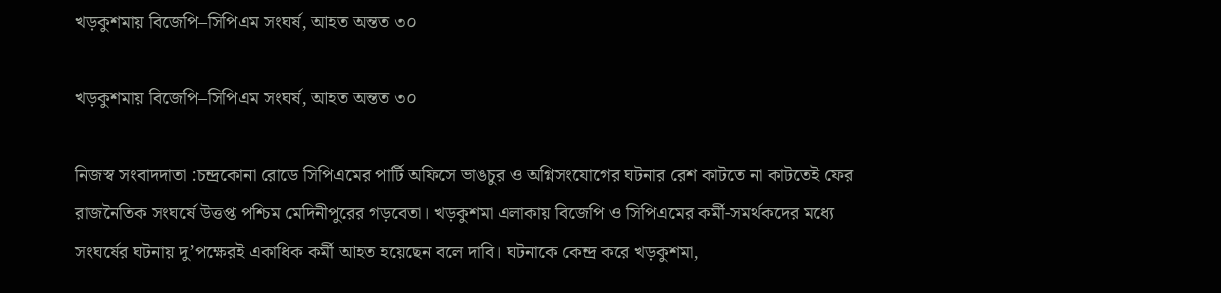খড়কুশমায় বিজেপি–সিপিএম সংঘর্ষ, আহত অন্তত ৩০

খড়কুশমায় বিজেপি–সিপিএম সংঘর্ষ, আহত অন্তত ৩০

নিজস্ব সংবাদদাতা :চন্দ্রকোনা রোডে সিপিএমের পার্টি অফিসে ভাঙচুর ও অগ্নিসংযোগের ঘটনার রেশ কাটতে না কাটতেই ফের রাজনৈতিক সংঘর্ষে উত্তপ্ত পশ্চিম মেদিনীপুরের গড়বেতা। খড়কুশমা এলাকায় বিজেপি ও সিপিএমের কর্মী-সমর্থকদের মধ্যে সংঘর্ষের ঘটনায় দু’পক্ষেরই একাধিক কর্মী আহত হয়েছেন বলে দাবি। ঘটনাকে কেন্দ্র করে খড়কুশমা,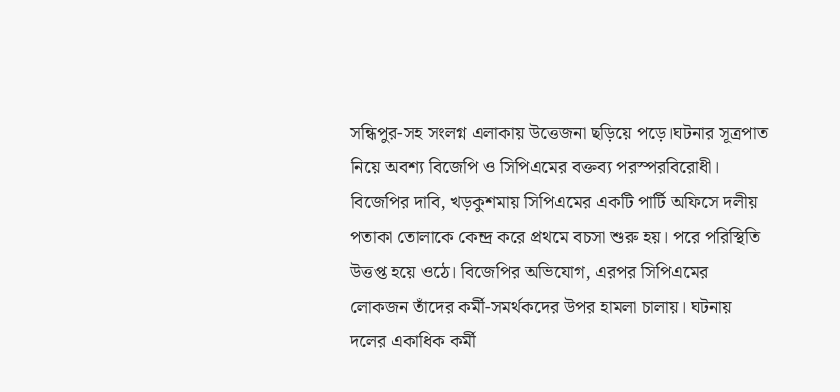সন্ধিপুর-সহ সংলগ্ন এলাকায় উত্তেজনা ছড়িয়ে পড়ে।ঘটনার সূত্রপাত নিয়ে অবশ্য বিজেপি ও সিপিএমের বক্তব্য পরস্পরবিরোধী। বিজেপির দাবি, খড়কুশমায় সিপিএমের একটি পার্টি অফিসে দলীয় পতাকা তোলাকে কেন্দ্র করে প্রথমে বচসা শুরু হয়। পরে পরিস্থিতি উত্তপ্ত হয়ে ওঠে। বিজেপির অভিযোগ, এরপর সিপিএমের লোকজন তাঁদের কর্মী-সমর্থকদের উপর হামলা চালায়। ঘটনায় দলের একাধিক কর্মী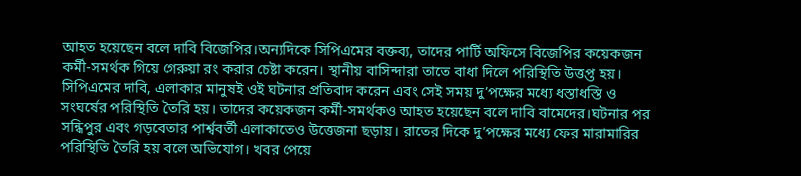আহত হয়েছেন বলে দাবি বিজেপির।অন্যদিকে সিপিএমের বক্তব্য, তাদের পার্টি অফিসে বিজেপির কয়েকজন কর্মী-সমর্থক গিয়ে গেরুয়া রং করার চেষ্টা করেন। স্থানীয় বাসিন্দারা তাতে বাধা দিলে পরিস্থিতি উত্তপ্ত হয়। সিপিএমের দাবি, এলাকার মানুষই ওই ঘটনার প্রতিবাদ করেন এবং সেই সময় দু’পক্ষের মধ্যে ধস্তাধস্তি ও সংঘর্ষের পরিস্থিতি তৈরি হয়। তাদের কয়েকজন কর্মী-সমর্থকও আহত হয়েছেন বলে দাবি বামেদের।ঘটনার পর সন্ধিপুর এবং গড়বেতার পার্শ্ববর্তী এলাকাতেও উত্তেজনা ছড়ায়। রাতের দিকে দু’পক্ষের মধ্যে ফের মারামারির পরিস্থিতি তৈরি হয় বলে অভিযোগ। খবর পেয়ে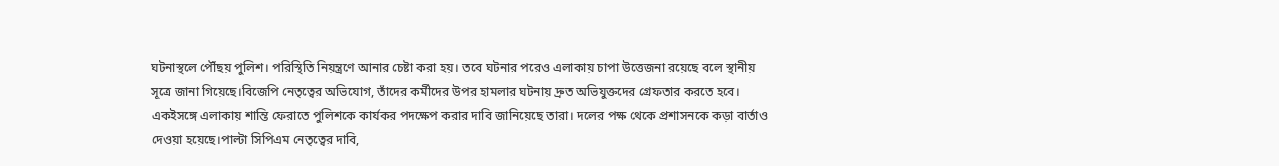ঘটনাস্থলে পৌঁছয় পুলিশ। পরিস্থিতি নিয়ন্ত্রণে আনার চেষ্টা করা হয়। তবে ঘটনার পরেও এলাকায় চাপা উত্তেজনা রয়েছে বলে স্থানীয় সূত্রে জানা গিয়েছে।বিজেপি নেতৃত্বের অভিযোগ, তাঁদের কর্মীদের উপর হামলার ঘটনায় দ্রুত অভিযুক্তদের গ্রেফতার করতে হবে। একইসঙ্গে এলাকায় শান্তি ফেরাতে পুলিশকে কার্যকর পদক্ষেপ করার দাবি জানিয়েছে তারা। দলের পক্ষ থেকে প্রশাসনকে কড়া বার্তাও দেওয়া হয়েছে।পাল্টা সিপিএম নেতৃত্বের দাবি,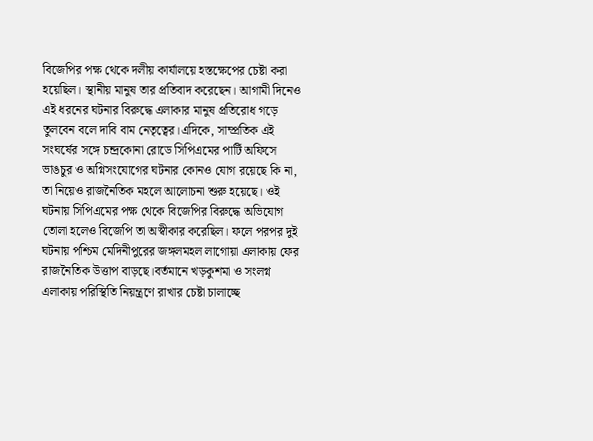বিজেপির পক্ষ থেকে দলীয় কার্যালয়ে হস্তক্ষেপের চেষ্টা করা হয়েছিল। স্থানীয় মানুষ তার প্রতিবাদ করেছেন। আগামী দিনেও এই ধরনের ঘটনার বিরুদ্ধে এলাকার মানুষ প্রতিরোধ গড়ে তুলবেন বলে দাবি বাম নেতৃত্বের।এদিকে, সাম্প্রতিক এই সংঘর্ষের সঙ্গে চন্দ্রকোনা রোডে সিপিএমের পার্টি অফিসে ভাঙচুর ও অগ্নিসংযোগের ঘটনার কোনও যোগ রয়েছে কি না, তা নিয়েও রাজনৈতিক মহলে আলোচনা শুরু হয়েছে। ওই ঘটনায় সিপিএমের পক্ষ থেকে বিজেপির বিরুদ্ধে অভিযোগ তোলা হলেও বিজেপি তা অস্বীকার করেছিল। ফলে পরপর দুই ঘটনায় পশ্চিম মেদিনীপুরের জঙ্গলমহল লাগোয়া এলাকায় ফের রাজনৈতিক উত্তাপ বাড়ছে।বর্তমানে খড়কুশমা ও সংলগ্ন এলাকায় পরিস্থিতি নিয়ন্ত্রণে রাখার চেষ্টা চালাচ্ছে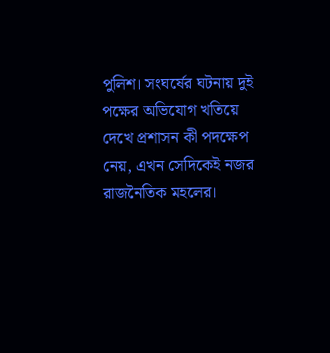পুলিশ। সংঘর্ষের ঘটনায় দুই পক্ষের অভিযোগ খতিয়ে দেখে প্রশাসন কী পদক্ষেপ নেয়, এখন সেদিকেই নজর রাজনৈতিক মহলের।